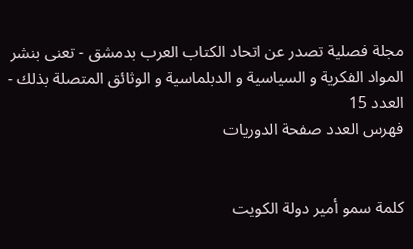مجلة فصلية تصدر عن اتحاد الكتاب العرب بدمشق - تعنى بنشر المواد الفكرية و السياسية و الدبلماسية و الوثائق المتصلة بذلك - العدد 15
فهرس العدد صفحة الدوريات


كلمة سمو أمير دولة الكويت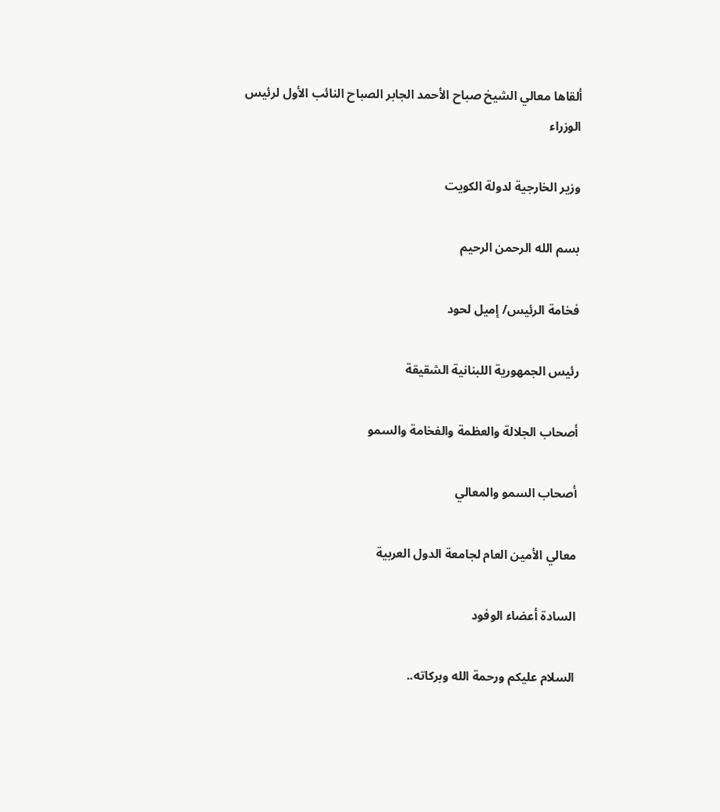ألقاها معالي الشيخ صباح الأحمد الجابر الصباح النائب الأول لرئيس الوزراء

وزير الخارجية لدولة الكويت

بسم الله الرحمن الرحيم

فخامة الرئيس/ إميل لحود

رئيس الجمهورية اللبنانية الشقيقة

أصحاب الجلالة والعظمة والفخامة والسمو

أصحاب السمو والمعالي

معالي الأمين العام لجامعة الدول العربية

السادة أعضاء الوفود

السلام عليكم ورحمة الله وبركاته..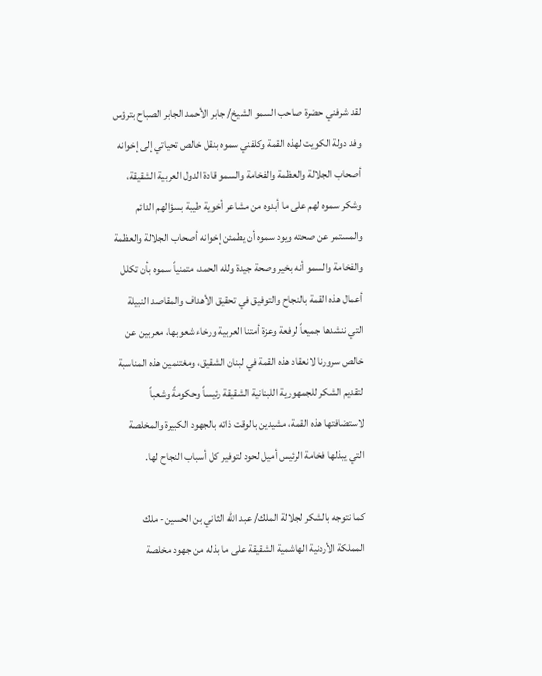لقد شرفني حضرة صاحب السمو الشيخ/ جابر الأحمد الجابر الصباح بترؤس وفد دولة الكويت لهذه القمة وكلفني سموه بنقل خالص تحياتي إلى إخوانه أصحاب الجلالة والعظمة والفخامة والسمو قادة الدول العربية الشقيقة، وشكر سموه لهم على ما أبدوه من مشاعر أخوية طيبة بسؤالهم الدائم والمستمر عن صحته ويود سموه أن يطمئن إخوانه أصحاب الجلالة والعظمة والفخامة والسمو أنه بخير وصحة جيدة ولله الحمد، متمنياً سموه بأن تكلل أعمال هذه القمة بالنجاح والتوفيق في تحقيق الأهداف والمقاصد النبيلة التي ننشدها جميعاً لرفعة وعزة أمتنا العربية ورخاء شعوبها، معربين عن خالص سرورنا لانعقاد هذه القمة في لبنان الشقيق، ومغتنمين هذه المناسبة لتقديم الشكر للجمهورية اللبنانية الشقيقة رئيساً وحكومةً وشعباً لاستضافتها هذه القمة، مشيدين بالوقت ذاته بالجهود الكبيرة والمخلصة التي يبذلها فخامة الرئيس أميل لحود لتوفير كل أسباب النجاح لها.

كما نتوجه بالشكر لجلالة الملك/ عبد الله الثاني بن الحسين- ملك المملكة الأردنية الهاشمية الشقيقة على ما بذله من جهود مخلصة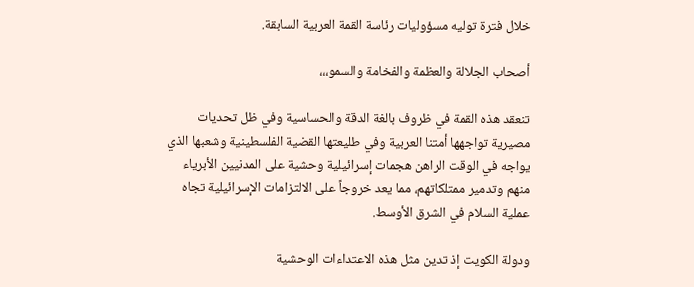خلال فترة توليه مسؤوليات رئاسة القمة العربية السابقة.

أصحاب الجلالة والعظمة والفخامة والسمو،،،

تنعقد هذه القمة في ظروف بالغة الدقة والحساسية وفي ظل تحديات مصيرية تواجهها أمتنا العربية وفي طليعتها القضية الفلسطينية وشعبها الذي يواجه في الوقت الراهن هجمات إسرائيلية وحشية على المدنيين الأبرياء منهم وتدمير ممتلكاتهم، مما يعد خروجاً على الالتزامات الإسرائيلية تجاه عملية السلام في الشرق الأوسط.

ودولة الكويت إذ تدين مثل هذه الاعتداءات الوحشية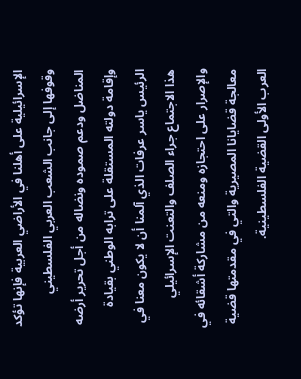الإسرائيلية على أهلنا في الأراضي العربية فإنها تؤكد وقوفها إلى جانب الشعب العربي الفلسطيني المناضل ودعم صموده ونضاله من أجل تحرير أرضه وإقامة دولته المستقلة على ترابه الوطني بقيادة الرئيس ياسر عرفات الذي آلمنا أن لا يكون معنا في هذا الاجتماع جراء الصلف والتعنت الإسرائيلي والإصرار على احتجازه ومنعه من مشاركة أشقائه في معالجة قضايانا المصيرية والتي في مقدمتها قضية العرب الأولى القضية الفلسطينية.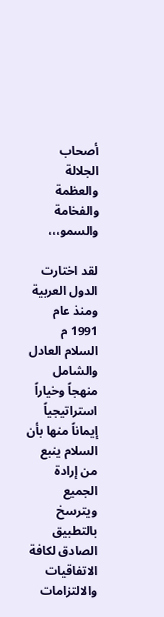أصحاب الجلالة والعظمة والفخامة والسمو،،،

لقد اختارت الدول العربية ومنذ عام 1991 م السلام العادل والشامل منهجاً وخياراً استراتيجياً إيماناً منها بأن السلام ينبع من إرادة الجميع ويترسخ بالتطبيق الصادق لكافة الاتفاقيات والالتزامات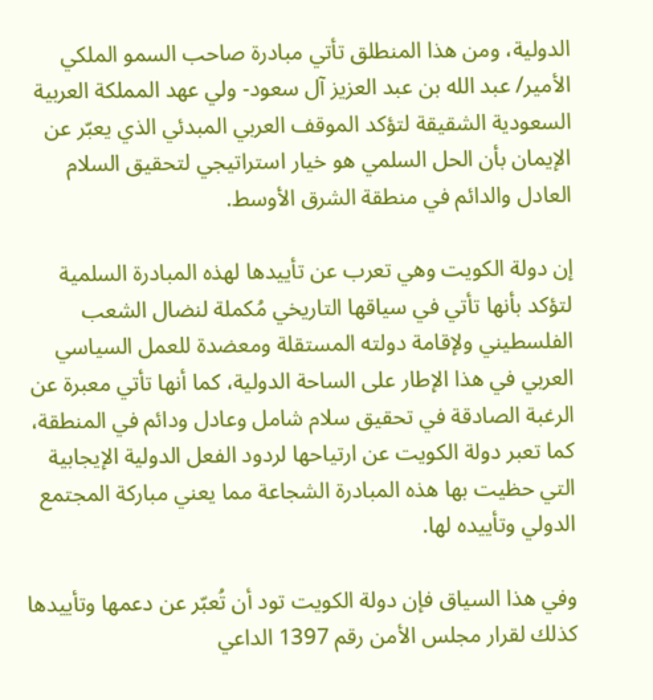الدولية، ومن هذا المنطلق تأتي مبادرة صاحب السمو الملكي الأمير/ عبد الله بن عبد العزيز آل سعود- ولي عهد المملكة العربية السعودية الشقيقة لتؤكد الموقف العربي المبدئي الذي يعبّر عن الإيمان بأن الحل السلمي هو خيار استراتيجي لتحقيق السلام العادل والدائم في منطقة الشرق الأوسط.

إن دولة الكويت وهي تعرب عن تأييدها لهذه المبادرة السلمية لتؤكد بأنها تأتي في سياقها التاريخي مُكملة لنضال الشعب الفلسطيني ولإقامة دولته المستقلة ومعضدة للعمل السياسي العربي في هذا الإطار على الساحة الدولية، كما أنها تأتي معبرة عن الرغبة الصادقة في تحقيق سلام شامل وعادل ودائم في المنطقة، كما تعبر دولة الكويت عن ارتياحها لردود الفعل الدولية الإيجابية التي حظيت بها هذه المبادرة الشجاعة مما يعني مباركة المجتمع الدولي وتأييده لها.

وفي هذا السياق فإن دولة الكويت تود أن تُعبّر عن دعمها وتأييدها كذلك لقرار مجلس الأمن رقم 1397 الداعي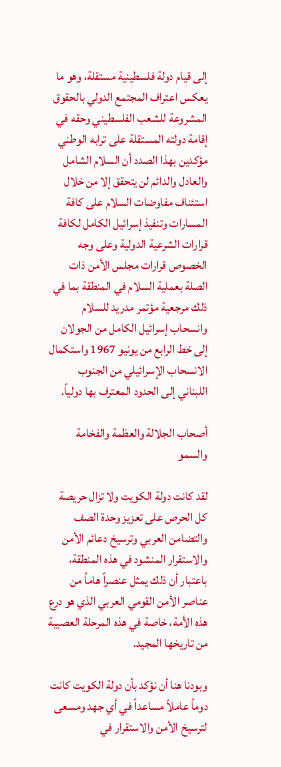إلى قيام دولة فلسطينية مستقلة، وهو ما يعكس اعتراف المجتمع الدولي بالحقوق المشروعة للشعب الفلسطيني وحقه في إقامة دولته المستقلة على ترابه الوطني مؤكدين بهذا الصدد أن السلام الشامل والعادل والدائم لن يتحقق إلا من خلال استئناف مفاوضات السلام على كافة المسارات وتنفيذ إسرائيل الكامل لكافة قرارات الشرعية الدولية وعلى وجه الخصوص قرارات مجلس الأمن ذات الصلة بعملية السلام في المنطقة بما في ذلك مرجعية مؤتمر مدريد للسلام وانسحاب إسرائيل الكامل من الجولان إلى خط الرابع من يونيو 1967 واستكمال الانسحاب الإسرائيلي من الجنوب اللبناني إلى الحدود المعترف بها دولياً.

أصحاب الجلالة والعظمة والفخامة والسمو

لقد كانت دولة الكويت ولا تزال حريصة كل الحرص على تعزيز وحدة الصف والتضامن العربي وترسيخ دعائم الأمن والاستقرار المنشود في هذه المنطقة، باعتبار أن ذلك يمثل عنصراً هاماً من عناصر الأمن القومي العربي الذي هو درع هذه الأمة، خاصة في هذه المرحلة العصيبة من تاريخها المجيد.

وبودنا هنا أن نؤكد بأن دولة الكويت كانت دوماً عاملاً مساعداً في أي جهد ومسعى لترسيخ الأمن والاستقرار في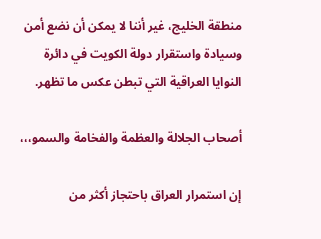منطقة الخليج، غير أننا لا يمكن أن نضع أمن وسيادة واستقرار دولة الكويت في دائرة النوايا العراقية التي تبطن عكس ما تظهر.

أصحاب الجلالة والعظمة والفخامة والسمو،،،

إن استمرار العراق باحتجاز أكثر من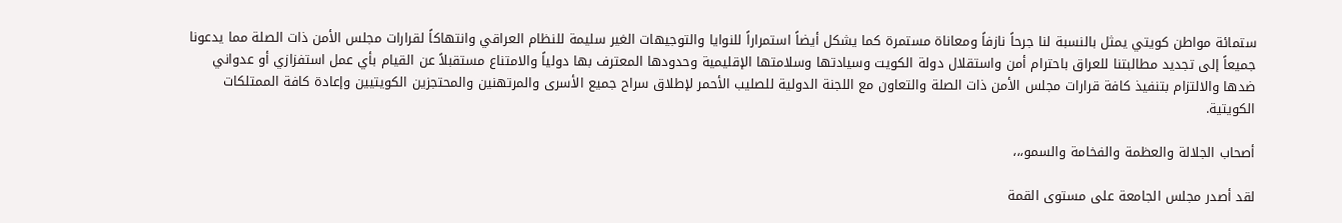ستمائة مواطن كويتي يمثل بالنسبة لنا جرحاً نازفاً ومعاناة مستمرة كما يشكل أيضاً استمراراً للنوايا والتوجيهات الغير سليمة للنظام العراقي وانتهاكاً لقرارات مجلس الأمن ذات الصلة مما يدعونا جميعاً إلى تجديد مطالبتنا للعراق باحترام أمن واستقلال دولة الكويت وسيادتها وسلامتها الإقليمية وحدودها المعترف بها دولياً والامتناع مستقبلاً عن القيام بأي عمل استفزازي أو عدواني ضدها والالتزام بتنفيذ كافة قرارات مجلس الأمن ذات الصلة والتعاون مع اللجنة الدولية للصليب الأحمر لإطلاق سراح جميع الأسرى والمرتهنين والمحتجزين الكويتيين وإعادة كافة الممتلكات الكويتية.

أصحاب الجلالة والعظمة والفخامة والسمو،،،

لقد أصدر مجلس الجامعة على مستوى القمة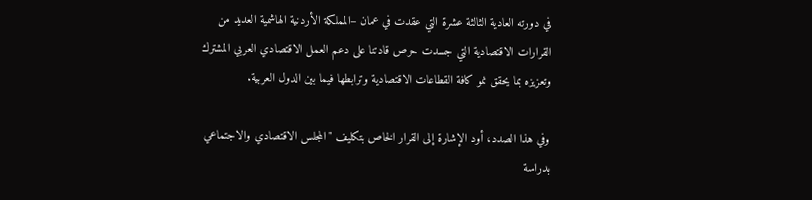في دورته العادية الثالثة عشرة التي عقدت في عمان –المملكة الأردنية الهاشمية العديد من القرارات الاقتصادية التي جسدت حرص قادتنا على دعم العمل الاقتصادي العربي المشترك وتعزيزه بما يحقق نمو كافة القطاعات الاقتصادية وترابطها فيما بين الدول العربية.

وفي هذا الصدد، أود الإشارة إلى القرار الخاص بتكليف "المجلس الاقتصادي والاجتماعي بدراسة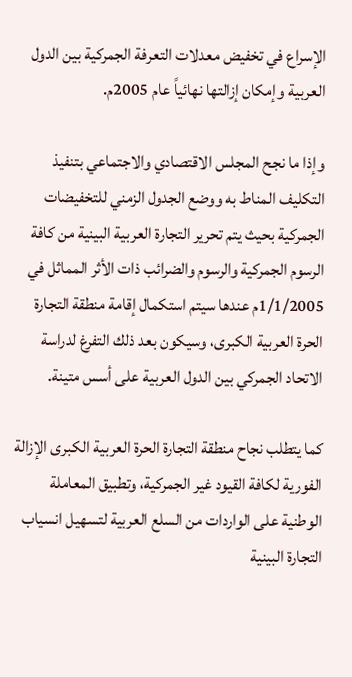الإسراع في تخفيض معدلات التعرفة الجمركية بين الدول العربية وإمكان إزالتها نهائياً عام 2005م.

وإذا ما نجح المجلس الاقتصادي والاجتماعي بتنفيذ التكليف المناط به ووضع الجدول الزمني للتخفيضات الجمركية بحيث يتم تحرير التجارة العربية البينية من كافة الرسوم الجمركية والرسوم والضرائب ذات الأثر المماثل في 1/1/2005م عندها سيتم استكمال إقامة منطقة التجارة الحرة العربية الكبرى، وسيكون بعد ذلك التفرغ لدراسة الاتحاد الجمركي بين الدول العربية على أسس متينة.

كما يتطلب نجاح منطقة التجارة الحرة العربية الكبرى الإزالة الفورية لكافة القيود غير الجمركية، وتطبيق المعاملة الوطنية على الواردات من السلع العربية لتسهيل انسياب التجارة البينية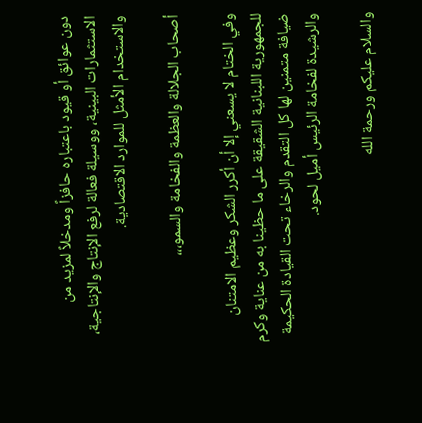دون عوائق أو قيود باعتباره حافزاً ومدخلاً لمزيد من الاستثمارات البينية، ووسيلة فعالة لرفع الإنتاج والإنتاجية، والاستخدام الأمثل للموارد الاقتصادية.

أصحاب الجلالة والعظمة والفخامة والسمو،،،

وفي الختام لا يسعني إلا أن أكرر الشكر وعظيم الامتنان للجمهورية اللبنانية الشقيقة على ما حظينا به من عناية وكرم ضيافة متمنين لها كل التقدم والرخاء تحت القيادة الحكيمة والرشيدة لفخامة الرئيس أميل لحود.

والسلام عليكم ورحمة الله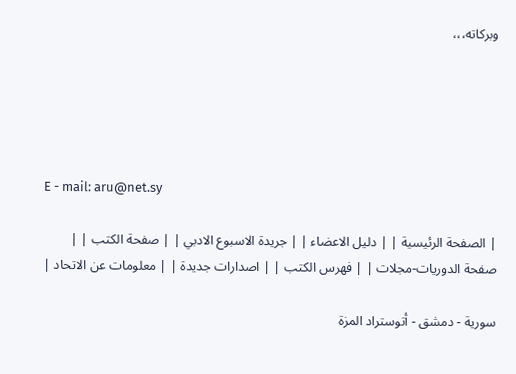وبركاته،،،





E - mail: aru@net.sy

| الصفحة الرئيسية | | دليل الاعضاء | | جريدة الاسبوع الادبي | | صفحة الكتب | | صفحة الدوريات-مجلات | | فهرس الكتب | | اصدارات جديدة | | معلومات عن الاتحاد |

سورية - دمشق - أتوستراد المزة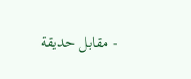- مقابل حديقة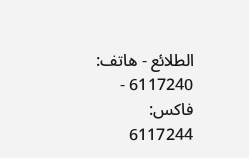الطلائع - هاتف: 6117240 - فاكس: 6117244